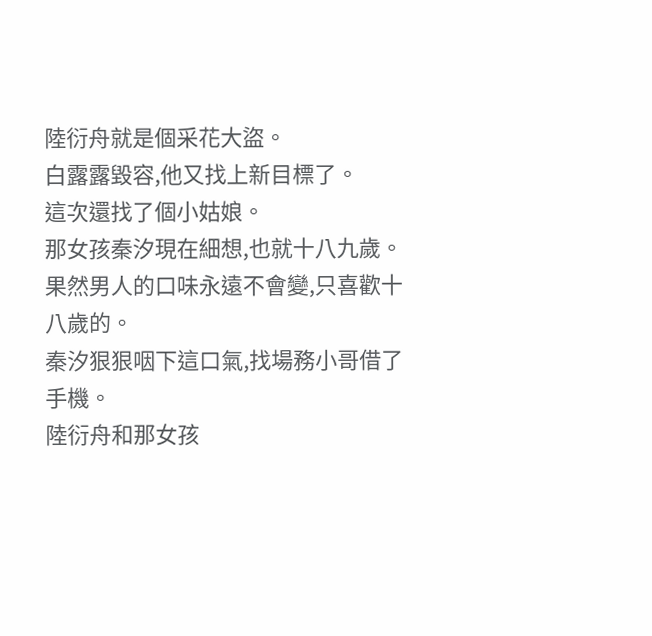陸衍舟就是個采花大盜。
白露露毀容,他又找上新目標了。
這次還找了個小姑娘。
那女孩秦汐現在細想,也就十八九歲。
果然男人的口味永遠不會變,只喜歡十八歲的。
秦汐狠狠咽下這口氣,找場務小哥借了手機。
陸衍舟和那女孩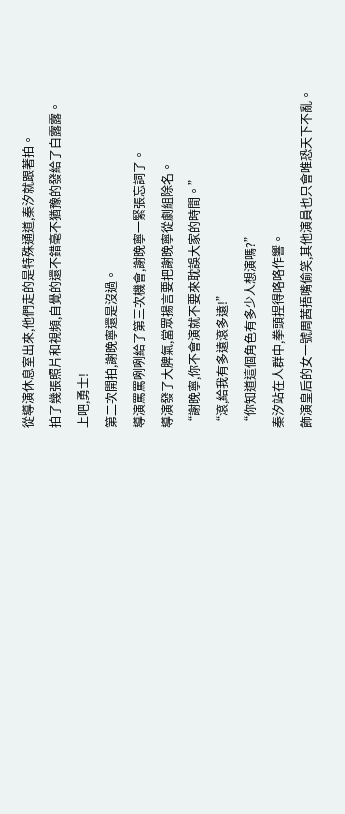從導演休息室出來,他們走的是特殊通道,秦汐就跟著拍。
拍了幾張照片和視頻,自覺的還不錯毫不猶豫的發給了白露露。
上吧,勇士!
第二次開拍,謝晚寧還是沒過。
導演罵罵咧咧給了第三次機會,謝晚寧一緊張忘詞了。
導演發了大脾氣,當眾揚言要把謝晚寧從劇組除名。
“謝晚寧,你不會演就不要來耽誤大家的時間。”
“滾,給我有多遠滾多遠!”
“你知道這個角色有多少人想演嗎?”
秦汐站在人群中,拳頭捏得咯咯作響。
飾演皇后的女一號周茜捂嘴偷笑,其他演員也只會唯恐天下不亂。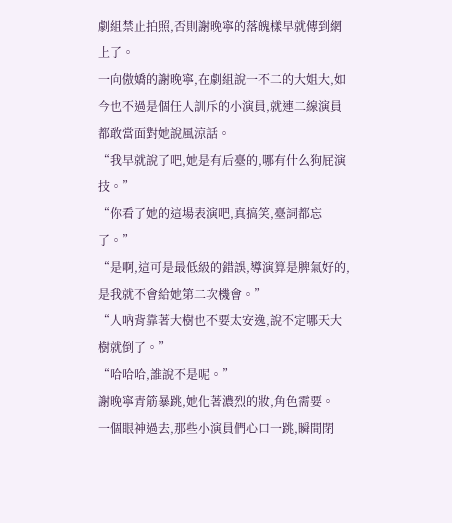劇組禁止拍照,否則謝晚寧的落魄樣早就傳到網上了。
一向傲嬌的謝晚寧,在劇組說一不二的大姐大,如今也不過是個任人訓斥的小演員,就連二線演員都敢當面對她說風涼話。
“我早就說了吧,她是有后臺的,哪有什么狗屁演技。”
“你看了她的這場表演吧,真搞笑,臺詞都忘了。”
“是啊,這可是最低級的錯誤,導演算是脾氣好的,是我就不會給她第二次機會。”
“人吶背靠著大樹也不要太安逸,說不定哪天大樹就倒了。”
“哈哈哈,誰說不是呢。”
謝晚寧青筋暴跳,她化著濃烈的妝,角色需要。
一個眼神過去,那些小演員們心口一跳,瞬間閉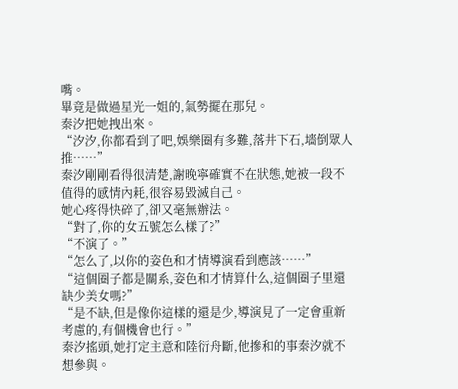嘴。
畢竟是做過星光一姐的,氣勢擺在那兒。
秦汐把她拽出來。
“汐汐,你都看到了吧,娛樂圈有多難,落井下石,墻倒眾人推……”
秦汐剛剛看得很清楚,謝晚寧確實不在狀態,她被一段不值得的感情內耗,很容易毀滅自己。
她心疼得快碎了,卻又毫無辦法。
“對了,你的女五號怎么樣了?”
“不演了。”
“怎么了,以你的姿色和才情導演看到應該……”
“這個圈子都是關系,姿色和才情算什么,這個圈子里還缺少美女嗎?”
“是不缺,但是像你這樣的還是少,導演見了一定會重新考慮的,有個機會也行。”
秦汐搖頭,她打定主意和陸衍舟斷,他摻和的事秦汐就不想參與。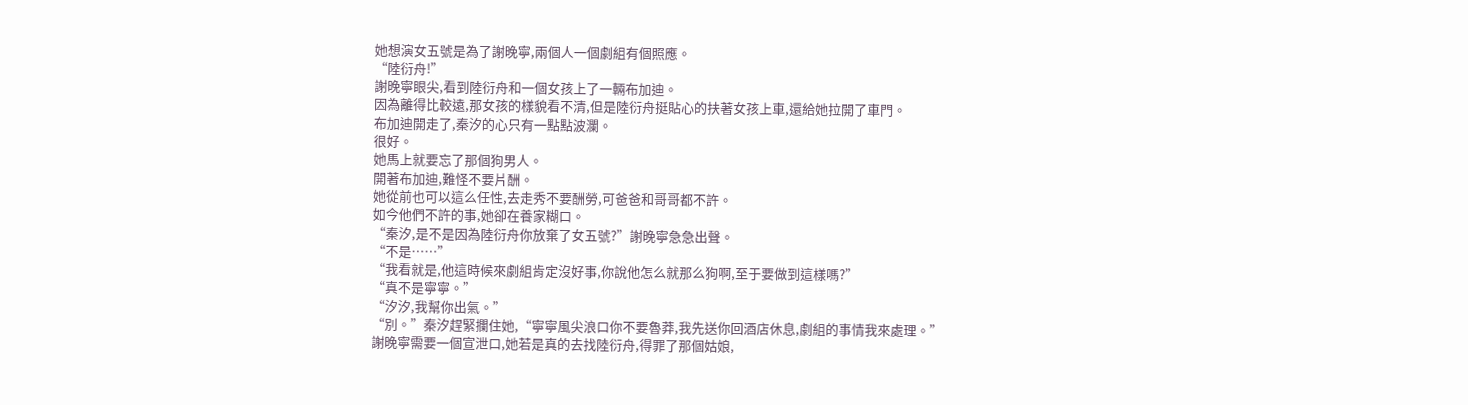她想演女五號是為了謝晚寧,兩個人一個劇組有個照應。
“陸衍舟!”
謝晚寧眼尖,看到陸衍舟和一個女孩上了一輛布加迪。
因為離得比較遠,那女孩的樣貌看不清,但是陸衍舟挺貼心的扶著女孩上車,還給她拉開了車門。
布加迪開走了,秦汐的心只有一點點波瀾。
很好。
她馬上就要忘了那個狗男人。
開著布加迪,難怪不要片酬。
她從前也可以這么任性,去走秀不要酬勞,可爸爸和哥哥都不許。
如今他們不許的事,她卻在養家糊口。
“秦汐,是不是因為陸衍舟你放棄了女五號?”謝晚寧急急出聲。
“不是……”
“我看就是,他這時候來劇組肯定沒好事,你說他怎么就那么狗啊,至于要做到這樣嗎?”
“真不是寧寧。”
“汐汐,我幫你出氣。”
“別。”秦汐趕緊攔住她,“寧寧風尖浪口你不要魯莽,我先送你回酒店休息,劇組的事情我來處理。”
謝晚寧需要一個宣泄口,她若是真的去找陸衍舟,得罪了那個姑娘,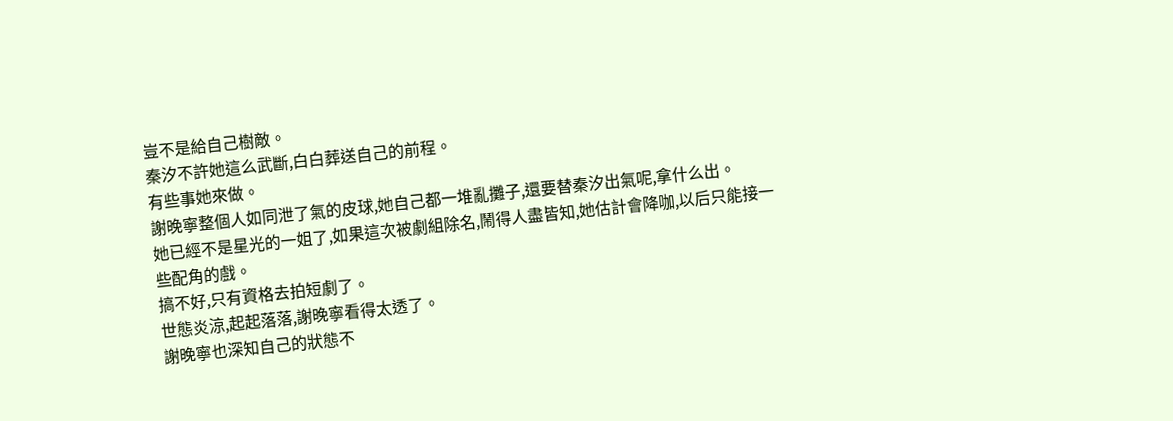豈不是給自己樹敵。
秦汐不許她這么武斷,白白葬送自己的前程。
有些事她來做。
謝晚寧整個人如同泄了氣的皮球,她自己都一堆亂攤子,還要替秦汐出氣呢,拿什么出。
她已經不是星光的一姐了,如果這次被劇組除名,鬧得人盡皆知,她估計會降咖,以后只能接一些配角的戲。
搞不好,只有資格去拍短劇了。
世態炎涼,起起落落,謝晚寧看得太透了。
謝晚寧也深知自己的狀態不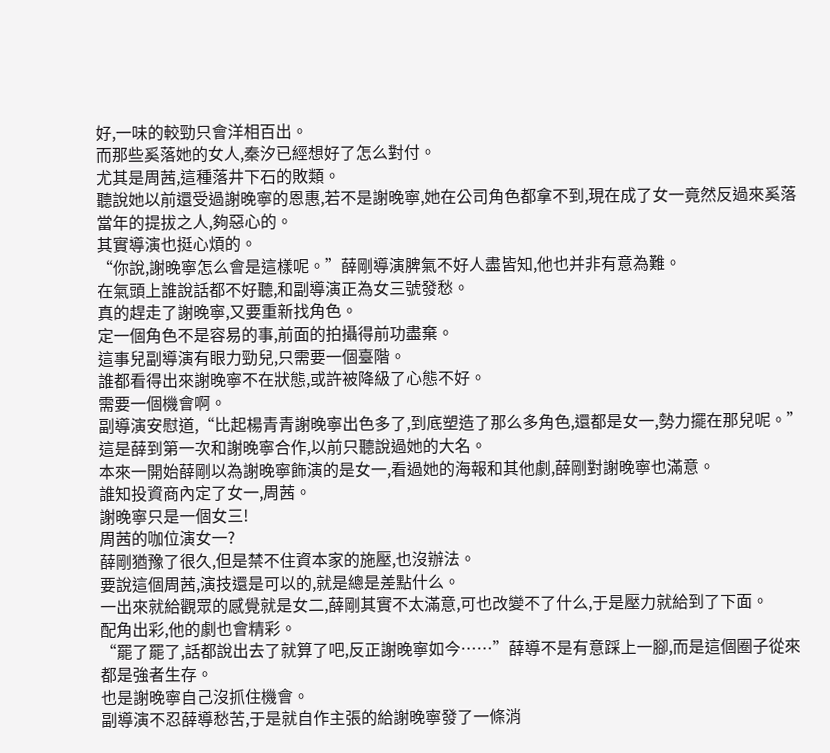好,一味的較勁只會洋相百出。
而那些奚落她的女人,秦汐已經想好了怎么對付。
尤其是周茜,這種落井下石的敗類。
聽說她以前還受過謝晚寧的恩惠,若不是謝晚寧,她在公司角色都拿不到,現在成了女一竟然反過來奚落當年的提拔之人,夠惡心的。
其實導演也挺心煩的。
“你說,謝晚寧怎么會是這樣呢。”薛剛導演脾氣不好人盡皆知,他也并非有意為難。
在氣頭上誰說話都不好聽,和副導演正為女三號發愁。
真的趕走了謝晚寧,又要重新找角色。
定一個角色不是容易的事,前面的拍攝得前功盡棄。
這事兒副導演有眼力勁兒,只需要一個臺階。
誰都看得出來謝晚寧不在狀態,或許被降級了心態不好。
需要一個機會啊。
副導演安慰道,“比起楊青青謝晚寧出色多了,到底塑造了那么多角色,還都是女一,勢力擺在那兒呢。”
這是薛到第一次和謝晚寧合作,以前只聽說過她的大名。
本來一開始薛剛以為謝晚寧飾演的是女一,看過她的海報和其他劇,薛剛對謝晚寧也滿意。
誰知投資商內定了女一,周茜。
謝晚寧只是一個女三!
周茜的咖位演女一?
薛剛猶豫了很久,但是禁不住資本家的施壓,也沒辦法。
要說這個周茜,演技還是可以的,就是總是差點什么。
一出來就給觀眾的感覺就是女二,薛剛其實不太滿意,可也改變不了什么,于是壓力就給到了下面。
配角出彩,他的劇也會精彩。
“罷了罷了,話都說出去了就算了吧,反正謝晚寧如今……”薛導不是有意踩上一腳,而是這個圈子從來都是強者生存。
也是謝晚寧自己沒抓住機會。
副導演不忍薛導愁苦,于是就自作主張的給謝晚寧發了一條消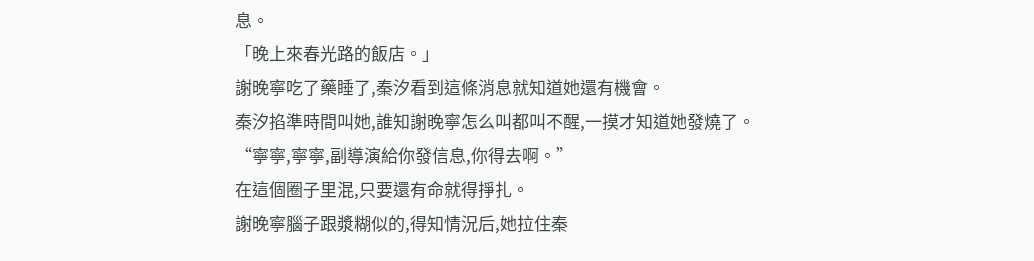息。
「晚上來春光路的飯店。」
謝晚寧吃了藥睡了,秦汐看到這條消息就知道她還有機會。
秦汐掐準時間叫她,誰知謝晚寧怎么叫都叫不醒,一摸才知道她發燒了。
“寧寧,寧寧,副導演給你發信息,你得去啊。”
在這個圈子里混,只要還有命就得掙扎。
謝晚寧腦子跟漿糊似的,得知情況后,她拉住秦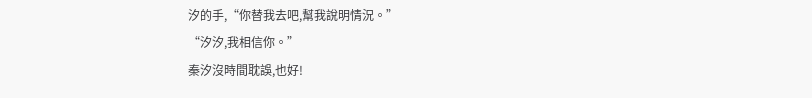汐的手,“你替我去吧,幫我說明情況。”
“汐汐,我相信你。”
秦汐沒時間耽誤,也好!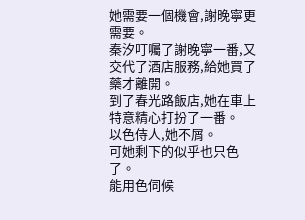她需要一個機會,謝晚寧更需要。
秦汐叮囑了謝晚寧一番,又交代了酒店服務,給她買了藥才離開。
到了春光路飯店,她在車上特意精心打扮了一番。
以色侍人,她不屑。
可她剩下的似乎也只色了。
能用色伺候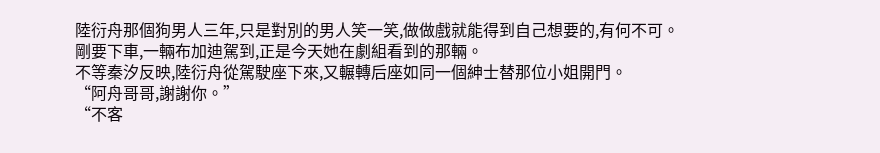陸衍舟那個狗男人三年,只是對別的男人笑一笑,做做戲就能得到自己想要的,有何不可。
剛要下車,一輛布加迪駕到,正是今天她在劇組看到的那輛。
不等秦汐反映,陸衍舟從駕駛座下來,又輾轉后座如同一個紳士替那位小姐開門。
“阿舟哥哥,謝謝你。”
“不客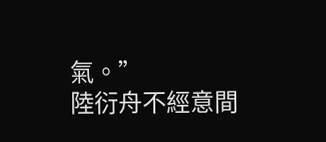氣。”
陸衍舟不經意間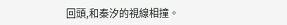回頭,和秦汐的視線相撞。